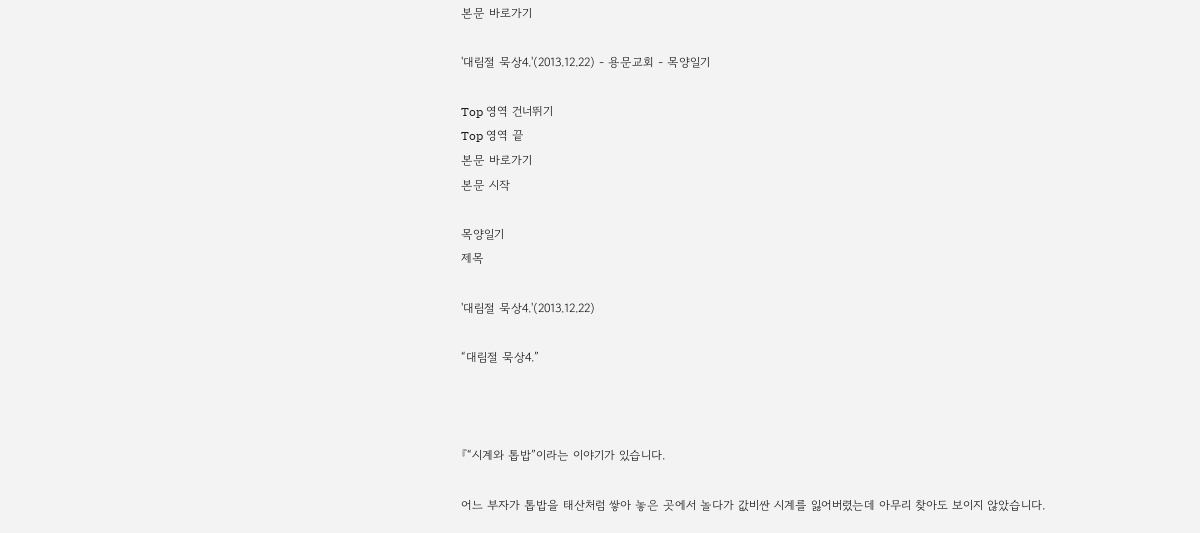본문 바로가기

'대림절 묵상4.'(2013.12.22) - 용문교회 - 목양일기

Top 영역 건너뛰기
Top 영역 끝
본문 바로가기
본문 시작

목양일기
제목

'대림절 묵상4.'(2013.12.22)

“대림절 묵상4.”



『“시계와 톱밥”이라는 이야기가 있습니다.

어느 부자가 톱밥을 태산처럼 쌓아 놓은 곳에서 놀다가 값비싼 시계를 잃어버렸는데 아무리 찾아도 보이지 않았습니다.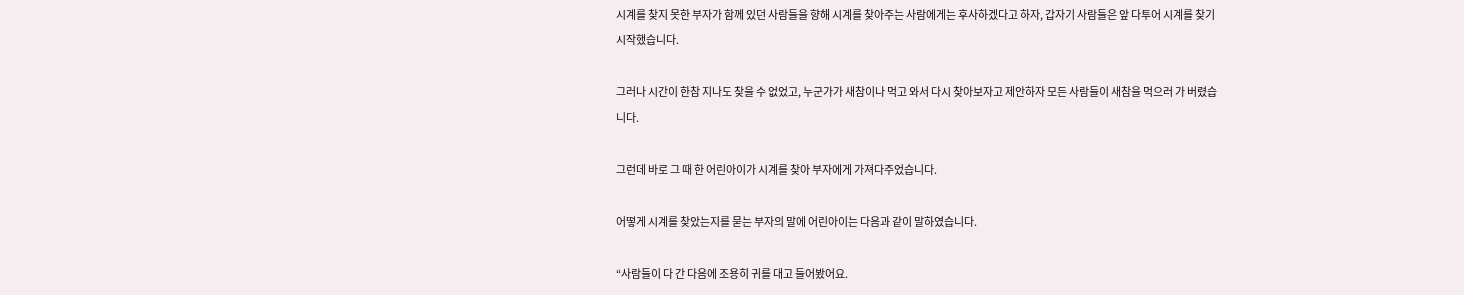시계를 찾지 못한 부자가 함께 있던 사람들을 향해 시계를 찾아주는 사람에게는 후사하겠다고 하자, 갑자기 사람들은 앞 다투어 시계를 찾기 시작했습니다.

그러나 시간이 한참 지나도 찾을 수 없었고, 누군가가 새참이나 먹고 와서 다시 찾아보자고 제안하자 모든 사람들이 새참을 먹으러 가 버렸습니다.

그런데 바로 그 때 한 어린아이가 시계를 찾아 부자에게 가져다주었습니다.

어떻게 시계를 찾았는지를 묻는 부자의 말에 어린아이는 다음과 같이 말하였습니다.

“사람들이 다 간 다음에 조용히 귀를 대고 들어봤어요.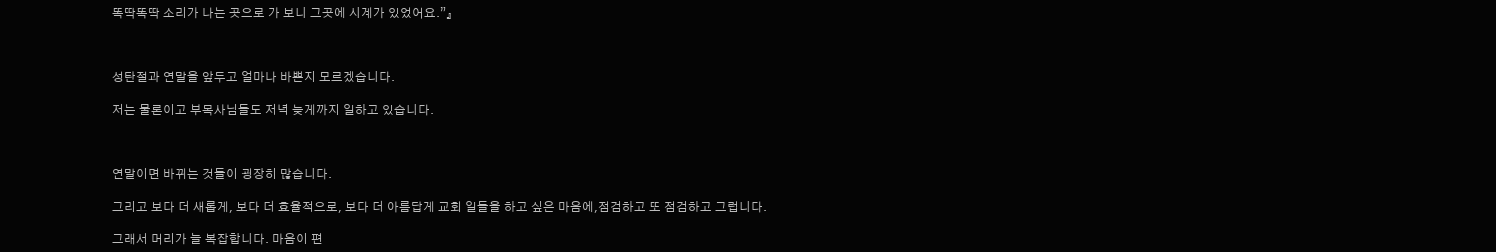똑딱똑딱 소리가 나는 곳으로 가 보니 그곳에 시계가 있었어요.”』



성탄절과 연말을 앞두고 얼마나 바쁜지 모르겠습니다.

저는 물론이고 부목사님들도 저녁 늦게까지 일하고 있습니다.



연말이면 바뀌는 것들이 굉장히 많습니다.

그리고 보다 더 새롭게, 보다 더 효율적으로, 보다 더 아름답게 교회 일들을 하고 싶은 마음에,점검하고 또 점검하고 그럽니다.

그래서 머리가 늘 복잡합니다. 마음이 편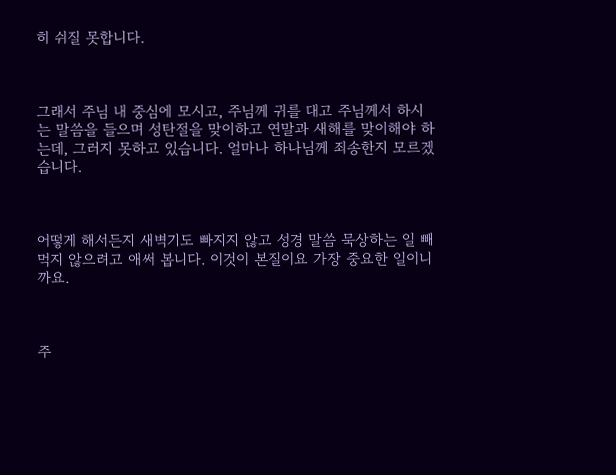히 쉬질 못합니다.



그래서 주님 내 중심에 모시고, 주님께 귀를 대고 주님께서 하시는 말씀을 들으며 성탄절을 맞이하고 연말과 새해를 맞이해야 하는데, 그러지 못하고 있습니다. 얼마나 하나님께 죄송한지 모르겠습니다.



어떻게 해서든지 새벽기도 빠지지 않고 성경 말씀 묵상하는 일 빼먹지 않으려고 애써 봅니다. 이것이 본질이요 가장 중요한 일이니까요.



주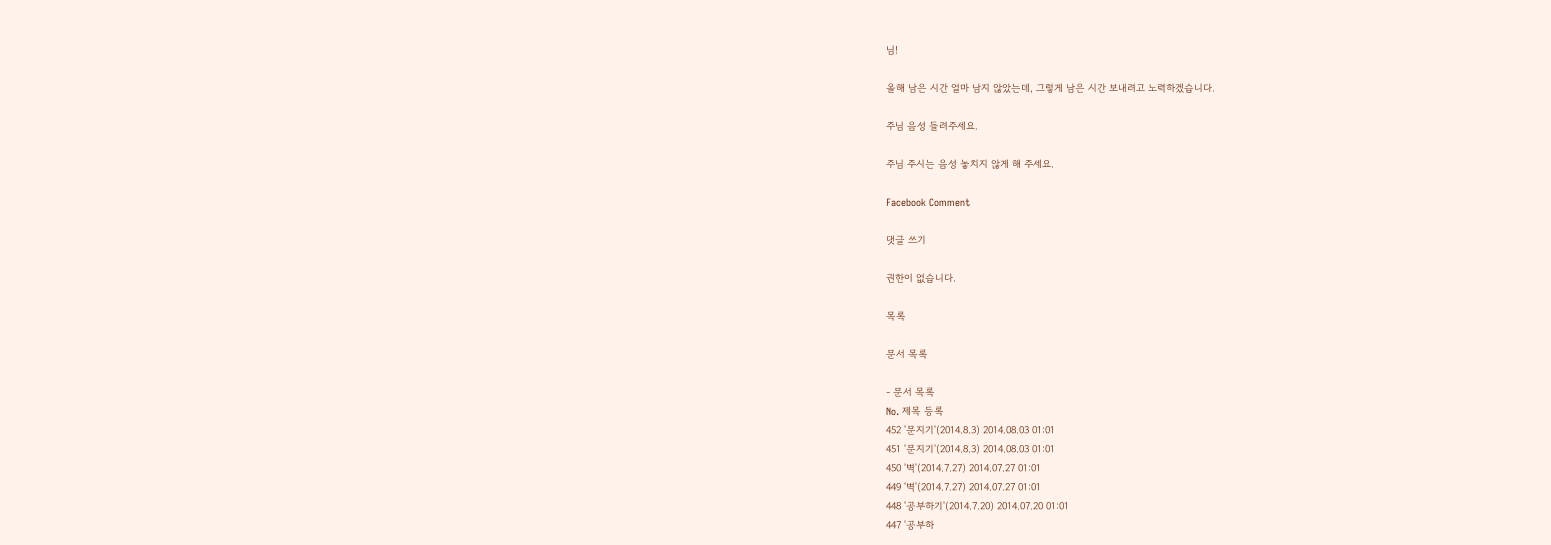님!

올해 남은 시간 얼마 남지 않았는데, 그렇게 남은 시간 보내려고 노력하겠습니다.

주님 음성 들려주세요.

주님 주시는 음성 놓치지 않게 해 주세요.

Facebook Comment

댓글 쓰기

권한이 없습니다.

목록

문서 목록

- 문서 목록
No. 제목 등록
452 '문지기'(2014.8.3) 2014.08.03 01:01
451 '문지기'(2014.8.3) 2014.08.03 01:01
450 '벽'(2014.7.27) 2014.07.27 01:01
449 '벽'(2014.7.27) 2014.07.27 01:01
448 '공부하기'(2014.7.20) 2014.07.20 01:01
447 '공부하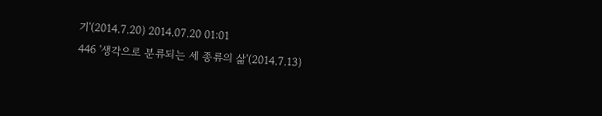기'(2014.7.20) 2014.07.20 01:01
446 '생각으로 분류되는 세 종류의 삶'(2014.7.13)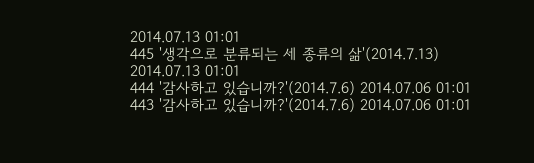2014.07.13 01:01
445 '생각으로 분류되는 세 종류의 삶'(2014.7.13) 2014.07.13 01:01
444 '감사하고 있습니까?'(2014.7.6) 2014.07.06 01:01
443 '감사하고 있습니까?'(2014.7.6) 2014.07.06 01:01